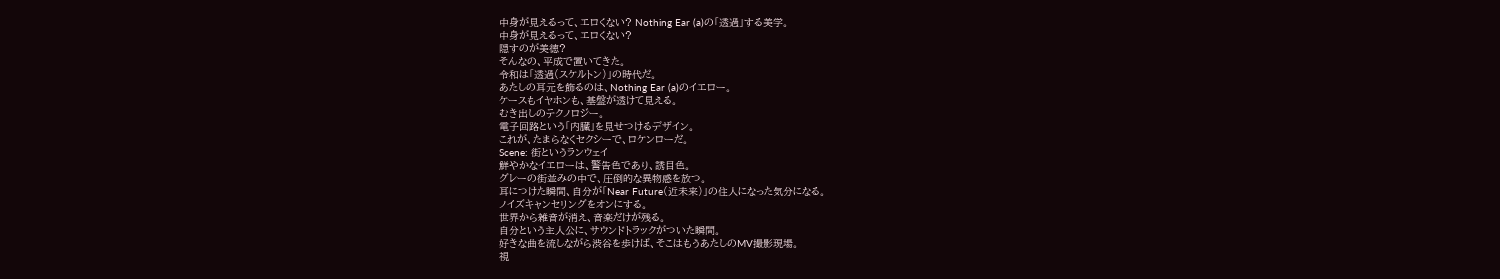中身が見えるって、エロくない? Nothing Ear (a)の「透過」する美学。
中身が見えるって、エロくない?
隠すのが美徳?
そんなの、平成で置いてきた。
令和は「透過(スケルトン)」の時代だ。
あたしの耳元を飾るのは、Nothing Ear (a)のイエロー。
ケースもイヤホンも、基盤が透けて見える。
むき出しのテクノロジー。
電子回路という「内臓」を見せつけるデザイン。
これが、たまらなくセクシーで、ロケンローだ。
Scene: 街というランウェイ
鮮やかなイエローは、警告色であり、誘目色。
グレーの街並みの中で、圧倒的な異物感を放つ。
耳につけた瞬間、自分が「Near Future(近未来)」の住人になった気分になる。
ノイズキャンセリングをオンにする。
世界から雑音が消え、音楽だけが残る。
自分という主人公に、サウンドトラックがついた瞬間。
好きな曲を流しながら渋谷を歩けば、そこはもうあたしのMV撮影現場。
視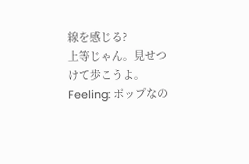線を感じる?
上等じゃん。見せつけて歩こうよ。
Feeling: ポップなの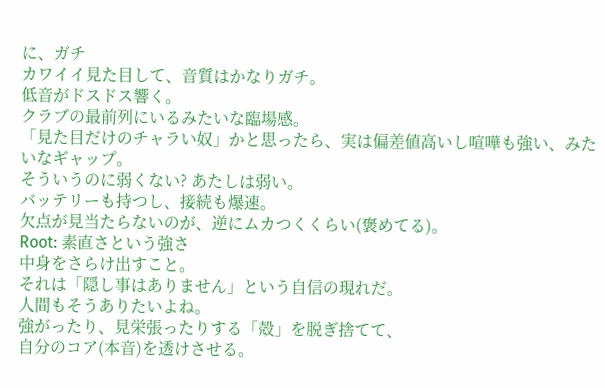に、ガチ
カワイイ見た目して、音質はかなりガチ。
低音がドスドス響く。
クラブの最前列にいるみたいな臨場感。
「見た目だけのチャラい奴」かと思ったら、実は偏差値高いし喧嘩も強い、みたいなギャップ。
そういうのに弱くない? あたしは弱い。
バッテリーも持つし、接続も爆速。
欠点が見当たらないのが、逆にムカつくくらい(褒めてる)。
Root: 素直さという強さ
中身をさらけ出すこと。
それは「隠し事はありません」という自信の現れだ。
人間もそうありたいよね。
強がったり、見栄張ったりする「殻」を脱ぎ捨てて、
自分のコア(本音)を透けさせる。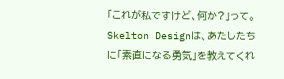「これが私ですけど、何か?」って。
Skelton Designは、あたしたちに「素直になる勇気」を教えてくれ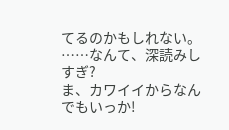てるのかもしれない。
……なんて、深読みしすぎ?
ま、カワイイからなんでもいっか!